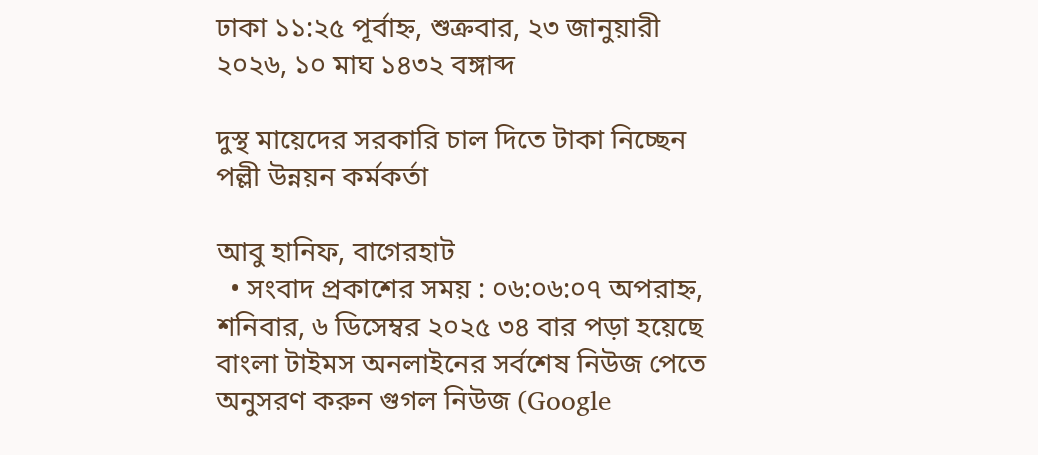ঢাকা ১১:২৫ পূর্বাহ্ন, শুক্রবার, ২৩ জানুয়ারী ২০২৬, ১০ মাঘ ১৪৩২ বঙ্গাব্দ

দুস্থ মায়েদের সরকারি চাল দিতে টাকা নিচ্ছেন পল্লী উন্নয়ন কর্মকর্তা

আবু হানিফ, বাগেরহাট
  • সংবাদ প্রকাশের সময় : ০৬:০৬:০৭ অপরাহ্ন, শনিবার, ৬ ডিসেম্বর ২০২৫ ৩৪ বার পড়া হয়েছে
বাংলা টাইমস অনলাইনের সর্বশেষ নিউজ পেতে অনুসরণ করুন গুগল নিউজ (Google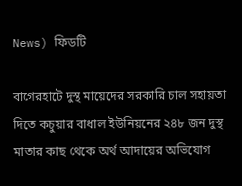News) ফিডটি

বাগেরহাটে দুস্থ মায়েদের সরকারি চাল সহায়তা দিতে কচুয়ার বাধাল ইউনিয়নের ২৪৮ জন দুস্থ মাতার কাছ থেকে অর্থ আদায়ের অভিযোগ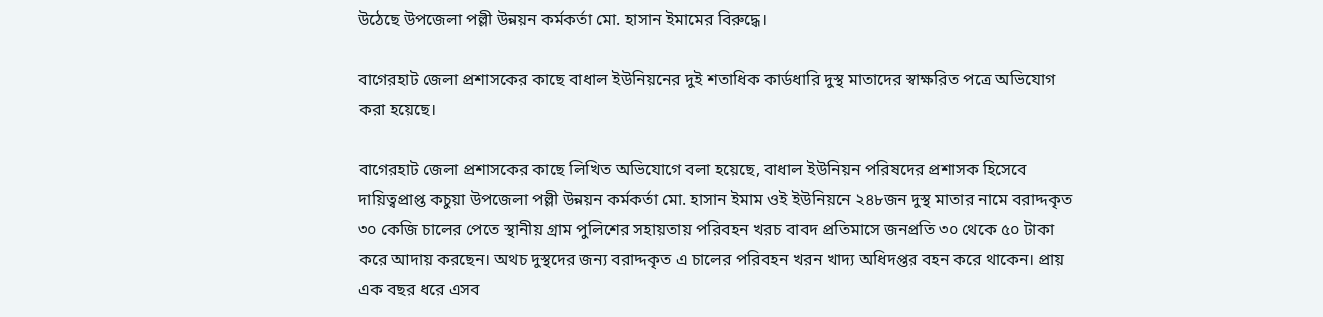উঠেছে উপজেলা পল্লী উন্নয়ন কর্মকর্তা মো. হাসান ইমামের বিরুদ্ধে।

বাগেরহাট জেলা প্রশাসকের কাছে বাধাল ইউনিয়নের দুই শতাধিক কার্ডধারি দুস্থ মাতাদের স্বাক্ষরিত পত্রে অভিযোগ করা হয়েছে।

বাগেরহাট জেলা প্রশাসকের কাছে লিখিত অভিযোগে বলা হয়েছে, বাধাল ইউনিয়ন পরিষদের প্রশাসক হিসেবে দায়িত্বপ্রাপ্ত কচুয়া উপজেলা পল্লী উন্নয়ন কর্মকর্তা মো. হাসান ইমাম ওই ইউনিয়নে ২৪৮জন দুস্থ মাতার নামে বরাদ্দকৃত ৩০ কেজি চালের পেতে স্থানীয় গ্রাম পুলিশের সহায়তায় পরিবহন খরচ বাবদ প্রতিমাসে জনপ্রতি ৩০ থেকে ৫০ টাকা করে আদায় করছেন। অথচ দুস্থদের জন্য বরাদ্দকৃত এ চালের পরিবহন খরন খাদ্য অধিদপ্তর বহন করে থাকেন। প্রায় এক বছর ধরে এসব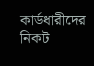কার্ডধারীদের নিকট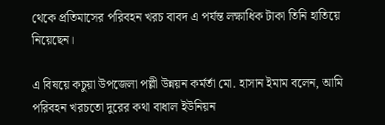থেকে প্রতিমাসের পরিবহন খরচ বাবদ এ পর্যন্ত লক্ষাধিক টাকা তিনি হাতিয়ে নিয়েছেন।

এ বিষয়ে কচুয়া উপজেলা পল্লী উন্নয়ন কর্মর্তা মো. হাসান ইমাম বলেন, আমি পরিবহন খরচতো দুরের কথা বাধাল ইউনিয়ন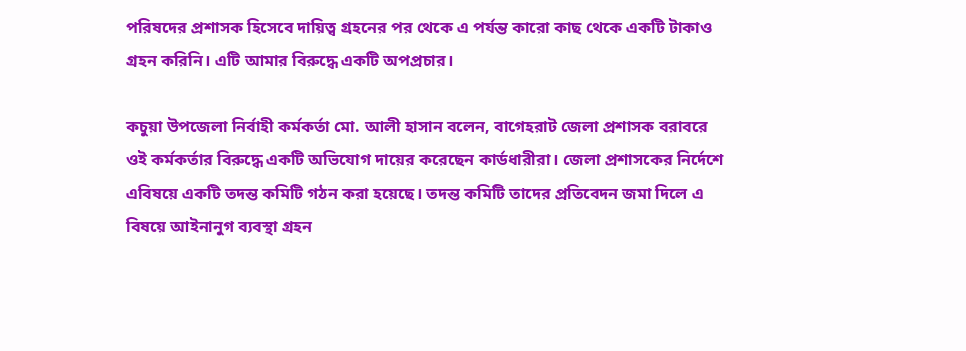পরিষদের প্রশাসক হিসেবে দায়িত্ব গ্রহনের পর থেকে এ পর্যন্ত কারো কাছ থেকে একটি টাকাও গ্রহন করিনি। এটি আমার বিরুদ্ধে একটি অপপ্রচার।

কচুয়া উপজেলা নির্বাহী কর্মকর্তা মো. আলী হাসান বলেন, বাগেহরাট জেলা প্রশাসক বরাবরে ওই কর্মকর্তার বিরুদ্ধে একটি অভিযোগ দায়ের করেছেন কার্ডধারীরা। জেলা প্রশাসকের নির্দেশে এবিষয়ে একটি তদন্ত কমিটি গঠন করা হয়েছে। তদন্ত কমিটি তাদের প্রতিবেদন জমা দিলে এ বিষয়ে আইনানুগ ব্যবস্থা গ্রহন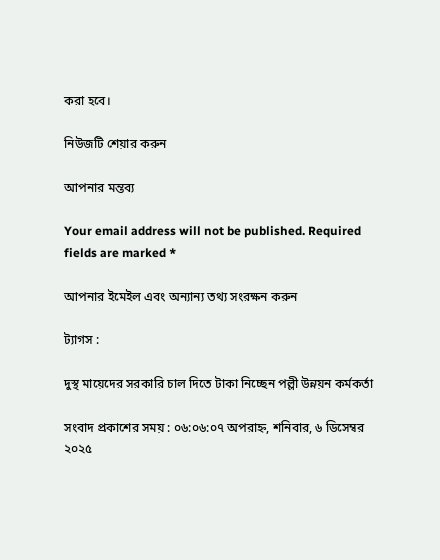করা হবে।

নিউজটি শেয়ার করুন

আপনার মন্তব্য

Your email address will not be published. Required fields are marked *

আপনার ইমেইল এবং অন্যান্য তথ্য সংরক্ষন করুন

ট্যাগস :

দুস্থ মায়েদের সরকারি চাল দিতে টাকা নিচ্ছেন পল্লী উন্নয়ন কর্মকর্তা

সংবাদ প্রকাশের সময় : ০৬:০৬:০৭ অপরাহ্ন, শনিবার, ৬ ডিসেম্বর ২০২৫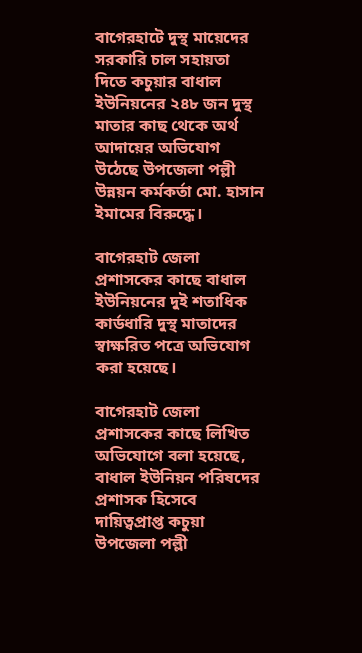বাগেরহাটে দুস্থ মায়েদের সরকারি চাল সহায়তা দিতে কচুয়ার বাধাল ইউনিয়নের ২৪৮ জন দুস্থ মাতার কাছ থেকে অর্থ আদায়ের অভিযোগ উঠেছে উপজেলা পল্লী উন্নয়ন কর্মকর্তা মো. হাসান ইমামের বিরুদ্ধে।

বাগেরহাট জেলা প্রশাসকের কাছে বাধাল ইউনিয়নের দুই শতাধিক কার্ডধারি দুস্থ মাতাদের স্বাক্ষরিত পত্রে অভিযোগ করা হয়েছে।

বাগেরহাট জেলা প্রশাসকের কাছে লিখিত অভিযোগে বলা হয়েছে, বাধাল ইউনিয়ন পরিষদের প্রশাসক হিসেবে দায়িত্বপ্রাপ্ত কচুয়া উপজেলা পল্লী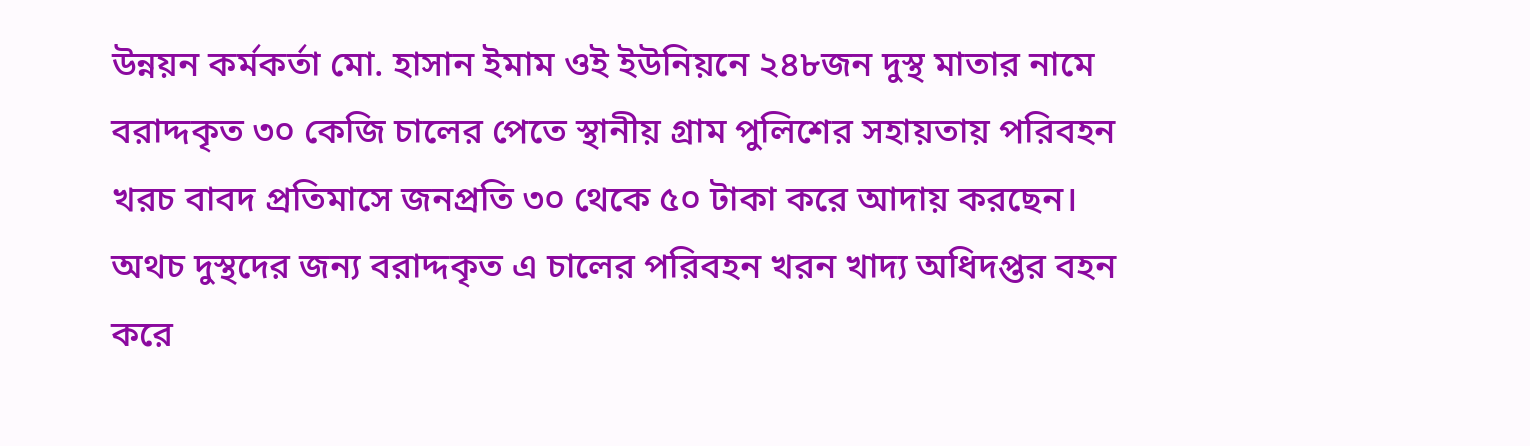উন্নয়ন কর্মকর্তা মো. হাসান ইমাম ওই ইউনিয়নে ২৪৮জন দুস্থ মাতার নামে বরাদ্দকৃত ৩০ কেজি চালের পেতে স্থানীয় গ্রাম পুলিশের সহায়তায় পরিবহন খরচ বাবদ প্রতিমাসে জনপ্রতি ৩০ থেকে ৫০ টাকা করে আদায় করছেন। অথচ দুস্থদের জন্য বরাদ্দকৃত এ চালের পরিবহন খরন খাদ্য অধিদপ্তর বহন করে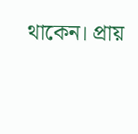থাকেন। প্রায়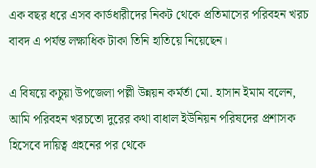এক বছর ধরে এসব কার্ডধারীদের নিকট থেকে প্রতিমাসের পরিবহন খরচ বাবদ এ পর্যন্ত লক্ষাধিক টাকা তিনি হাতিয়ে নিয়েছেন।

এ বিষয়ে কচুয়া উপজেলা পল্লী উন্নয়ন কর্মর্তা মো. হাসান ইমাম বলেন, আমি পরিবহন খরচতো দুরের কথা বাধাল ইউনিয়ন পরিষদের প্রশাসক হিসেবে দায়িত্ব গ্রহনের পর থেকে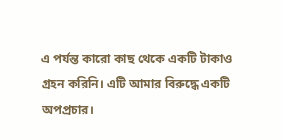এ পর্যন্ত কারো কাছ থেকে একটি টাকাও গ্রহন করিনি। এটি আমার বিরুদ্ধে একটি অপপ্রচার।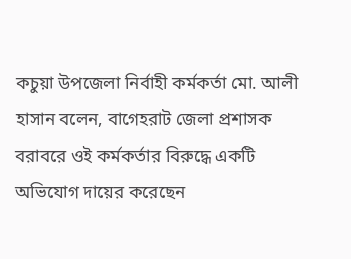কচুয়া উপজেলা নির্বাহী কর্মকর্তা মো. আলী হাসান বলেন, বাগেহরাট জেলা প্রশাসক বরাবরে ওই কর্মকর্তার বিরুদ্ধে একটি অভিযোগ দায়ের করেছেন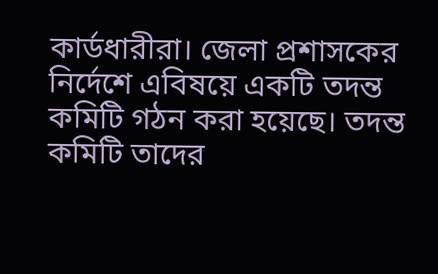কার্ডধারীরা। জেলা প্রশাসকের নির্দেশে এবিষয়ে একটি তদন্ত কমিটি গঠন করা হয়েছে। তদন্ত কমিটি তাদের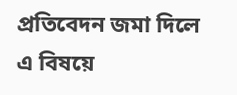প্রতিবেদন জমা দিলে এ বিষয়ে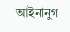আইনানুগ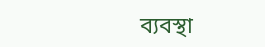ব্যবস্থা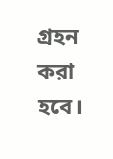গ্রহন করা হবে।